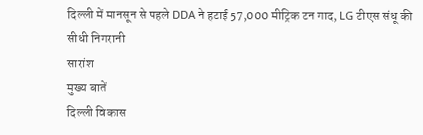दिल्ली में मानसून से पहले DDA ने हटाई 57,000 मीट्रिक टन गाद, LG टीएस संधू की सीधी निगरानी
सारांश
मुख्य बातें
दिल्ली विकास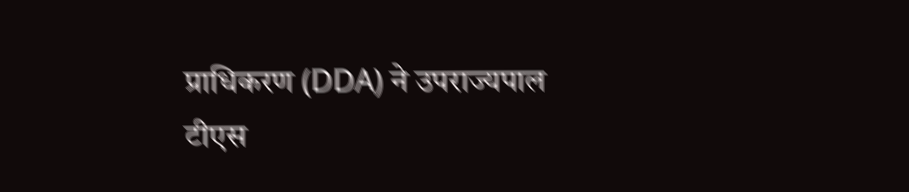प्राधिकरण (DDA) ने उपराज्यपाल टीएस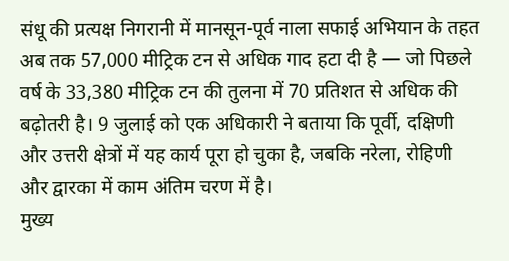संधू की प्रत्यक्ष निगरानी में मानसून-पूर्व नाला सफाई अभियान के तहत अब तक 57,000 मीट्रिक टन से अधिक गाद हटा दी है — जो पिछले वर्ष के 33,380 मीट्रिक टन की तुलना में 70 प्रतिशत से अधिक की बढ़ोतरी है। 9 जुलाई को एक अधिकारी ने बताया कि पूर्वी, दक्षिणी और उत्तरी क्षेत्रों में यह कार्य पूरा हो चुका है, जबकि नरेला, रोहिणी और द्वारका में काम अंतिम चरण में है।
मुख्य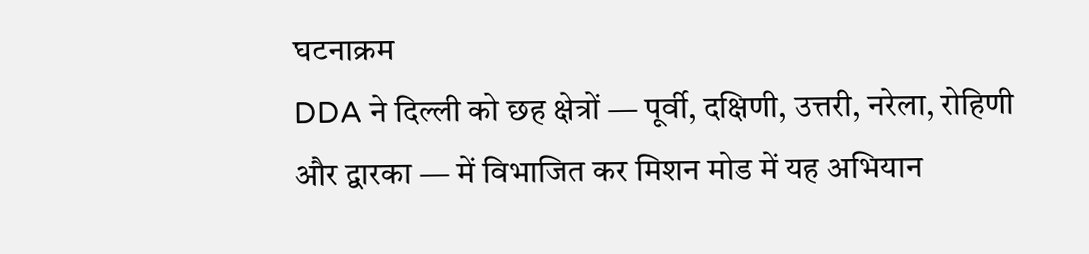घटनाक्रम
DDA ने दिल्ली को छह क्षेत्रों — पूर्वी, दक्षिणी, उत्तरी, नरेला, रोहिणी और द्वारका — में विभाजित कर मिशन मोड में यह अभियान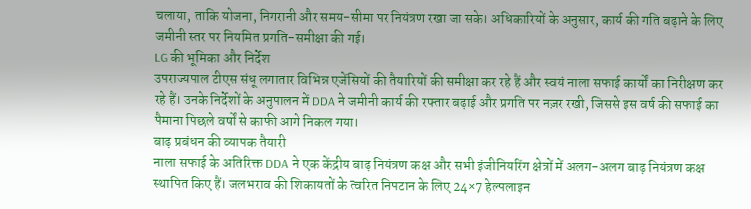चलाया, ताकि योजना, निगरानी और समय-सीमा पर नियंत्रण रखा जा सके। अधिकारियों के अनुसार, कार्य की गति बढ़ाने के लिए जमीनी स्तर पर नियमित प्रगति-समीक्षा की गई।
LG की भूमिका और निर्देश
उपराज्यपाल टीएस संधू लगातार विभिन्न एजेंसियों की तैयारियों की समीक्षा कर रहे हैं और स्वयं नाला सफाई कार्यों का निरीक्षण कर रहे हैं। उनके निर्देशों के अनुपालन में DDA ने जमीनी कार्य की रफ्तार बढ़ाई और प्रगति पर नज़र रखी, जिससे इस वर्ष की सफाई का पैमाना पिछले वर्षों से काफी आगे निकल गया।
बाढ़ प्रबंधन की व्यापक तैयारी
नाला सफाई के अतिरिक्त DDA ने एक केंद्रीय बाढ़ नियंत्रण कक्ष और सभी इंजीनियरिंग क्षेत्रों में अलग-अलग बाढ़ नियंत्रण कक्ष स्थापित किए हैं। जलभराव की शिकायतों के त्वरित निपटान के लिए 24×7 हेल्पलाइन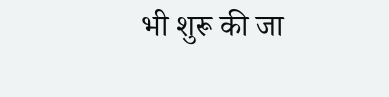भी शुरू की जा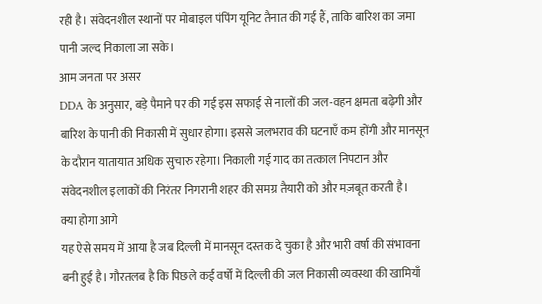रही है। संवेदनशील स्थानों पर मोबाइल पंपिंग यूनिट तैनात की गई हैं, ताकि बारिश का जमा पानी जल्द निकाला जा सके।
आम जनता पर असर
DDA के अनुसार, बड़े पैमाने पर की गई इस सफाई से नालों की जल-वहन क्षमता बढ़ेगी और बारिश के पानी की निकासी में सुधार होगा। इससे जलभराव की घटनाएँ कम होंगी और मानसून के दौरान यातायात अधिक सुचारु रहेगा। निकाली गई गाद का तत्काल निपटान और संवेदनशील इलाकों की निरंतर निगरानी शहर की समग्र तैयारी को और मज़बूत करती है।
क्या होगा आगे
यह ऐसे समय में आया है जब दिल्ली में मानसून दस्तक दे चुका है और भारी वर्षा की संभावना बनी हुई है। गौरतलब है कि पिछले कई वर्षों में दिल्ली की जल निकासी व्यवस्था की खामियाँ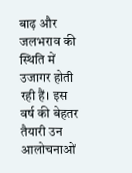बाढ़ और जलभराव की स्थिति में उजागर होती रही हैं। इस वर्ष की बेहतर तैयारी उन आलोचनाओं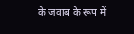के जवाब के रूप में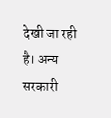देखी जा रही है। अन्य सरकारी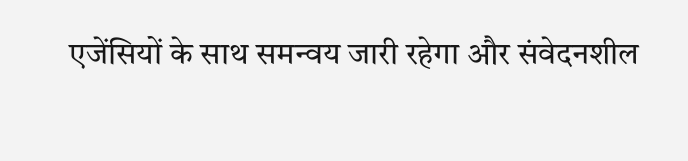एजेंसियों के साथ समन्वय जारी रहेगा और संवेदनशील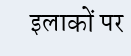इलाकों पर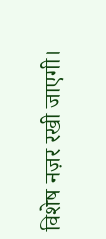विशेष नज़र रखी जाएगी।